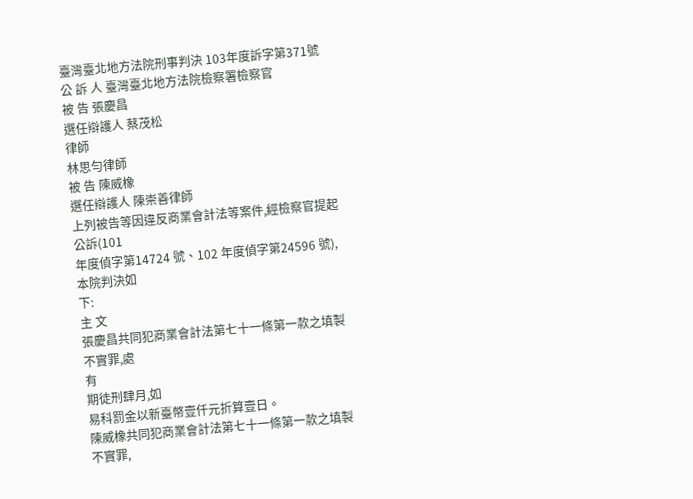臺灣臺北地方法院刑事判決 103年度訴字第371號
公 訴 人 臺灣臺北地方法院檢察署檢察官
被 告 張慶昌
選任辯護人 蔡茂松
律師
林思勻律師
被 告 陳威橡
選任辯護人 陳崇善律師
上列被告等因違反商業會計法等案件,經檢察官提起公訴(101
年度偵字第14724 號、102 年度偵字第24596 號),本院判決如
下:
主 文
張慶昌共同犯商業會計法第七十一條第一款之填製不實罪,處
有
期徒刑肆月,如
易科罰金以新臺幣壹仟元折算壹日。
陳威橡共同犯商業會計法第七十一條第一款之填製不實罪,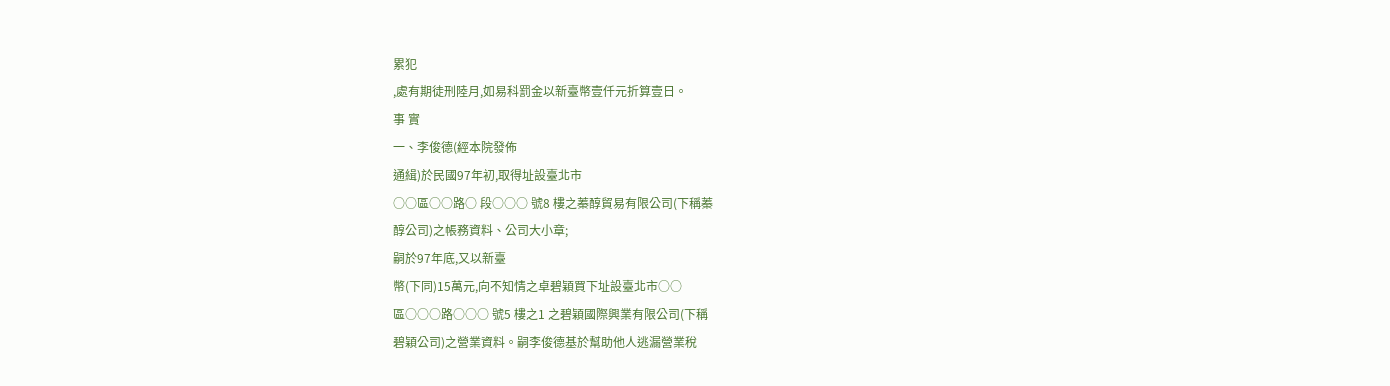累犯
,處有期徒刑陸月,如易科罰金以新臺幣壹仟元折算壹日。
事 實
一、李俊德(經本院發佈
通緝)於民國97年初,取得址設臺北市
○○區○○路○ 段○○○ 號8 樓之蓁醇貿易有限公司(下稱蓁
醇公司)之帳務資料、公司大小章;
嗣於97年底,又以新臺
幣(下同)15萬元,向不知情之卓碧穎買下址設臺北市○○
區○○○路○○○ 號5 樓之1 之碧穎國際興業有限公司(下稱
碧穎公司)之營業資料。嗣李俊德基於幫助他人逃漏營業稅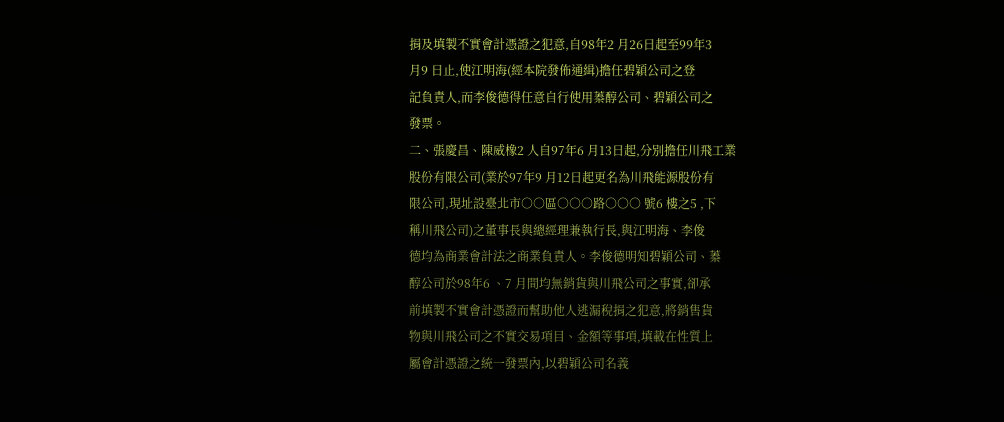捐及填製不實會計憑證之犯意,自98年2 月26日起至99年3
月9 日止,使江明海(經本院發佈通緝)擔任碧穎公司之登
記負責人,而李俊德得任意自行使用蓁醇公司、碧穎公司之
發票。
二、張慶昌、陳威橡2 人自97年6 月13日起,分別擔任川飛工業
股份有限公司(業於97年9 月12日起更名為川飛能源股份有
限公司,現址設臺北市○○區○○○路○○○ 號6 樓之5 ,下
稱川飛公司)之董事長與總經理兼執行長,與江明海、李俊
德均為商業會計法之商業負責人。李俊德明知碧穎公司、蓁
醇公司於98年6 、7 月間均無銷貨與川飛公司之事實,卻承
前填製不實會計憑證而幫助他人逃漏稅捐之犯意,將銷售貨
物與川飛公司之不實交易項目、金額等事項,填載在性質上
屬會計憑證之統一發票內,以碧穎公司名義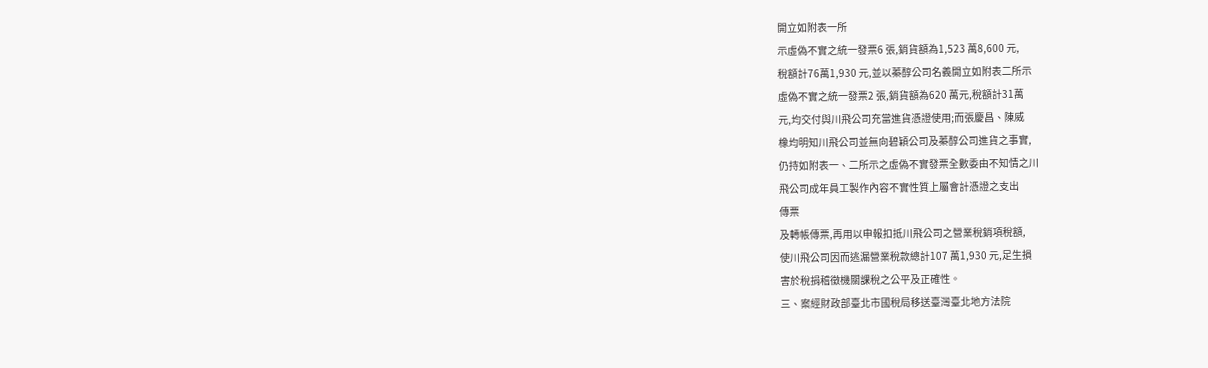開立如附表一所
示虛偽不實之統一發票6 張,銷貨額為1,523 萬8,600 元,
稅額計76萬1,930 元,並以蓁醇公司名義開立如附表二所示
虛偽不實之統一發票2 張,銷貨額為620 萬元,稅額計31萬
元,均交付與川飛公司充當進貨憑證使用;而張慶昌、陳威
橡均明知川飛公司並無向碧穎公司及蓁醇公司進貨之事實,
仍持如附表一、二所示之虛偽不實發票全數委由不知情之川
飛公司成年員工製作內容不實性質上屬會計憑證之支出
傳票
及轉帳傳票,再用以申報扣抵川飛公司之營業稅銷項稅額,
使川飛公司因而逃漏營業稅款總計107 萬1,930 元,足生損
害於稅捐稽徵機關課稅之公平及正確性。
三、案經財政部臺北市國稅局移送臺灣臺北地方法院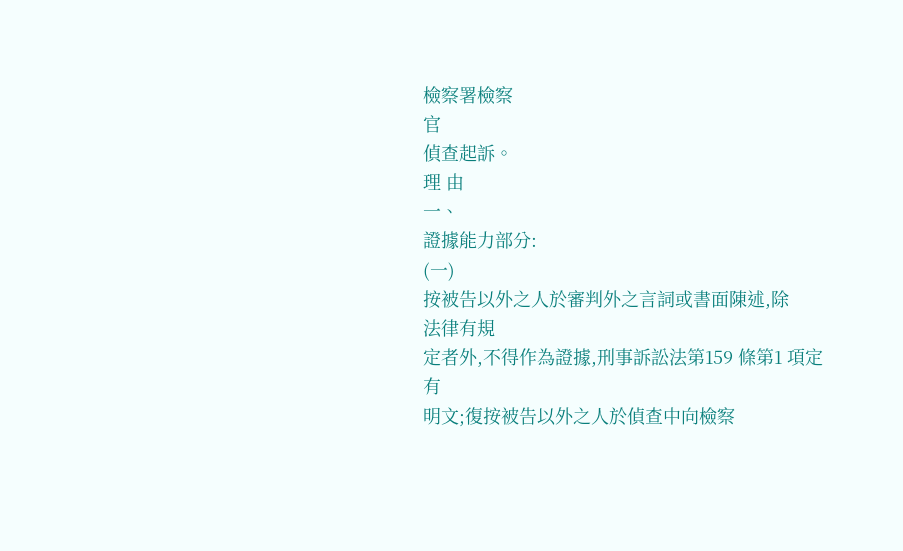檢察署檢察
官
偵查起訴。
理 由
一、
證據能力部分:
(一)
按被告以外之人於審判外之言詞或書面陳述,除
法律有規
定者外,不得作為證據,刑事訴訟法第159 條第1 項定有
明文;復按被告以外之人於偵查中向檢察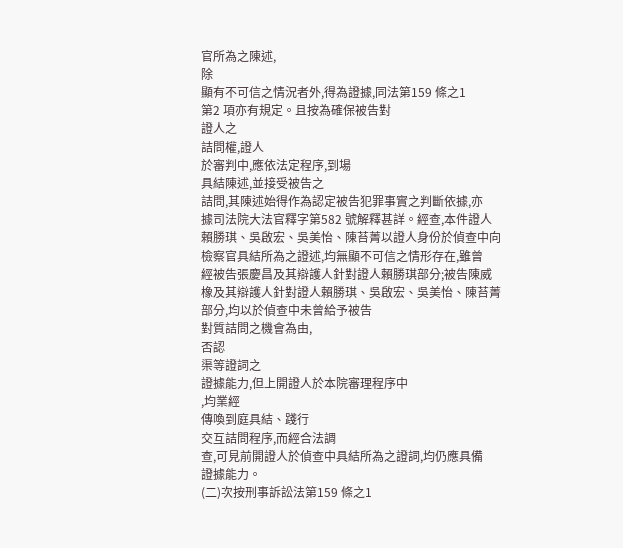官所為之陳述,
除
顯有不可信之情況者外,得為證據,同法第159 條之1
第2 項亦有規定。且按為確保被告對
證人之
詰問權,證人
於審判中,應依法定程序,到場
具結陳述,並接受被告之
詰問,其陳述始得作為認定被告犯罪事實之判斷依據,亦
據司法院大法官釋字第582 號解釋甚詳。經查,本件證人
賴勝琪、吳啟宏、吳美怡、陳苔菁以證人身份於偵查中向
檢察官具結所為之證述,均無顯不可信之情形存在,雖曾
經被告張慶昌及其辯護人針對證人賴勝琪部分;被告陳威
橡及其辯護人針對證人賴勝琪、吳啟宏、吳美怡、陳苔菁
部分,均以於偵查中未曾給予被告
對質詰問之機會為由,
否認
渠等證詞之
證據能力,但上開證人於本院審理程序中
,均業經
傳喚到庭具結、踐行
交互詰問程序,而經合法調
查,可見前開證人於偵查中具結所為之證詞,均仍應具備
證據能力。
(二)次按刑事訴訟法第159 條之1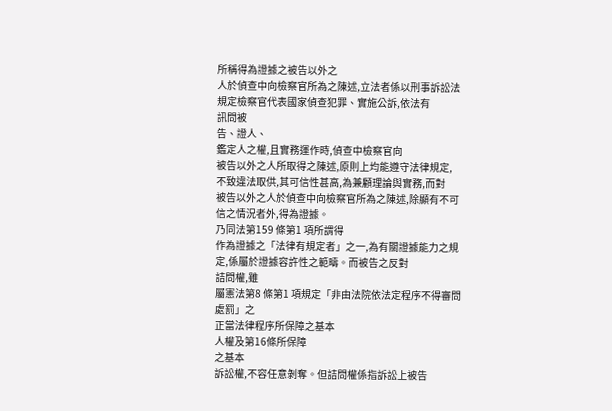所稱得為證據之被告以外之
人於偵查中向檢察官所為之陳述,立法者係以刑事訴訟法
規定檢察官代表國家偵查犯罪、實施公訴,依法有
訊問被
告、證人、
鑑定人之權,且實務運作時,偵查中檢察官向
被告以外之人所取得之陳述,原則上均能遵守法律規定,
不致違法取供,其可信性甚高,為兼顧理論與實務,而對
被告以外之人於偵查中向檢察官所為之陳述,除顯有不可
信之情況者外,得為證據。
乃同法第159 條第1 項所謂得
作為證據之「法律有規定者」之一,為有關證據能力之規
定,係屬於證據容許性之範疇。而被告之反對
詰問權,雖
屬憲法第8 條第1 項規定「非由法院依法定程序不得審問
處罰」之
正當法律程序所保障之基本
人權及第16條所保障
之基本
訴訟權,不容任意剝奪。但詰問權係指訴訟上被告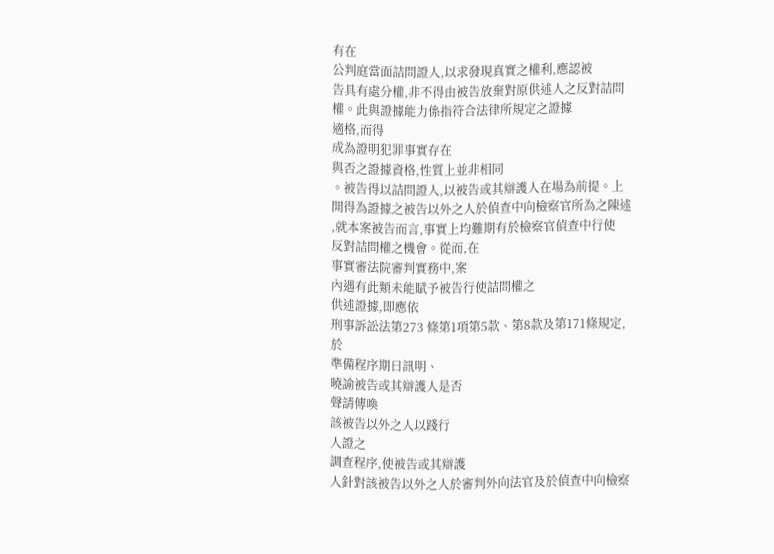有在
公判庭當面詰問證人,以求發現真實之權利,應認被
告具有處分權,非不得由被告放棄對原供述人之反對詰問
權。此與證據能力係指符合法律所規定之證據
適格,而得
成為證明犯罪事實存在
與否之證據資格,性質上並非相同
。被告得以詰問證人,以被告或其辯護人在場為前提。上
開得為證據之被告以外之人於偵查中向檢察官所為之陳述
,就本案被告而言,事實上均難期有於檢察官偵查中行使
反對詰問權之機會。從而,在
事實審法院審判實務中,案
內遇有此類未能賦予被告行使詰問權之
供述證據,即應依
刑事訴訟法第273 條第1項第5款、第8款及第171條規定,
於
準備程序期日訊明、
曉諭被告或其辯護人是否
聲請傳喚
該被告以外之人以踐行
人證之
調查程序,使被告或其辯護
人針對該被告以外之人於審判外向法官及於偵查中向檢察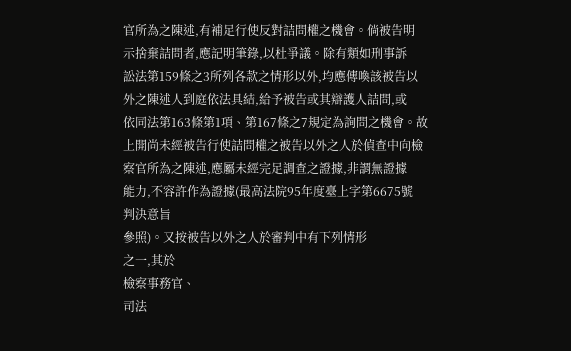官所為之陳述,有補足行使反對詰問權之機會。倘被告明
示捨棄詰問者,應記明筆錄,以杜爭議。除有類如刑事訴
訟法第159條之3所列各款之情形以外,均應傳喚該被告以
外之陳述人到庭依法具結,給予被告或其辯護人詰問,或
依同法第163條第1項、第167條之7規定為詢問之機會。故
上開尚未經被告行使詰問權之被告以外之人於偵查中向檢
察官所為之陳述,應屬未經完足調查之證據,非謂無證據
能力,不容許作為證據(最高法院95年度臺上字第6675號
判決意旨
參照)。又按被告以外之人於審判中有下列情形
之一,其於
檢察事務官、
司法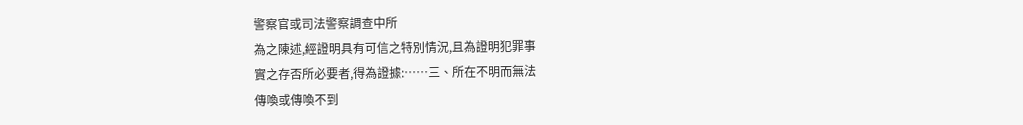警察官或司法警察調查中所
為之陳述,經證明具有可信之特別情況,且為證明犯罪事
實之存否所必要者,得為證據:……三、所在不明而無法
傳喚或傳喚不到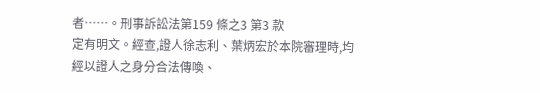者……。刑事訴訟法第159 條之3 第3 款
定有明文。經查,證人徐志利、葉炳宏於本院審理時,均
經以證人之身分合法傳喚、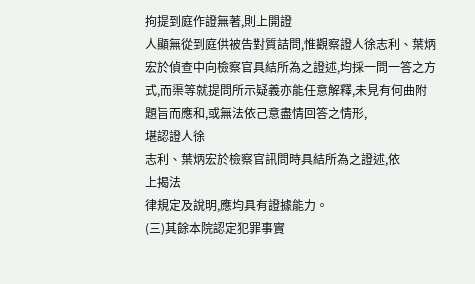拘提到庭作證無著,則上開證
人顯無從到庭供被告對質詰問,惟觀察證人徐志利、葉炳
宏於偵查中向檢察官具結所為之證述,均採一問一答之方
式,而渠等就提問所示疑義亦能任意解釋,未見有何曲附
題旨而應和,或無法依己意盡情回答之情形,
堪認證人徐
志利、葉炳宏於檢察官訊問時具結所為之證述,依
上揭法
律規定及說明,應均具有證據能力。
(三)其餘本院認定犯罪事實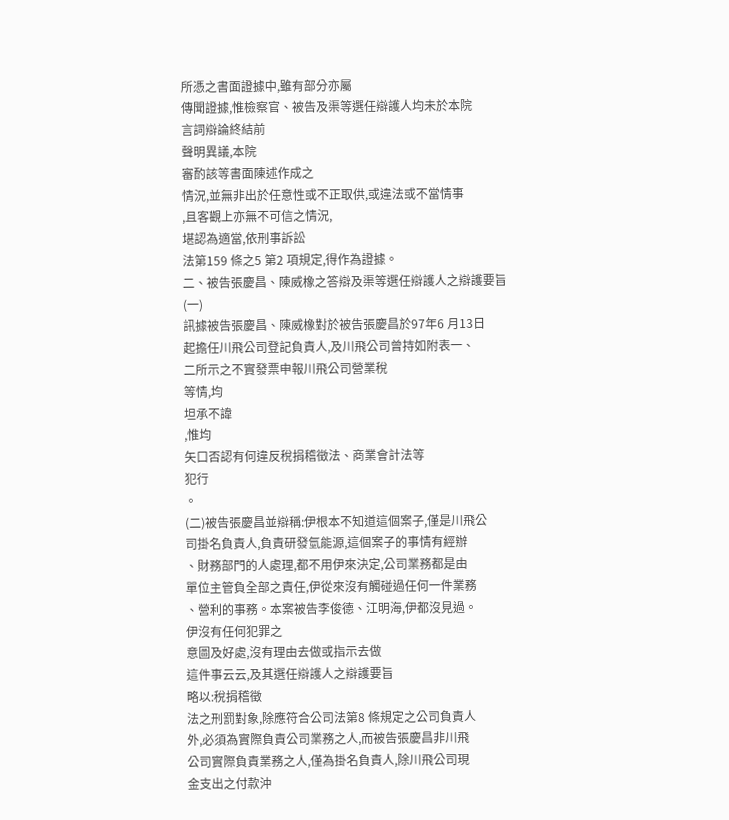所憑之書面證據中,雖有部分亦屬
傳聞證據,惟檢察官、被告及渠等選任辯護人均未於本院
言詞辯論終結前
聲明異議,本院
審酌該等書面陳述作成之
情況,並無非出於任意性或不正取供,或違法或不當情事
,且客觀上亦無不可信之情況,
堪認為適當,依刑事訴訟
法第159 條之5 第2 項規定,得作為證據。
二、被告張慶昌、陳威橡之答辯及渠等選任辯護人之辯護要旨
(一)
訊據被告張慶昌、陳威橡對於被告張慶昌於97年6 月13日
起擔任川飛公司登記負責人,及川飛公司曾持如附表一、
二所示之不實發票申報川飛公司營業稅
等情,均
坦承不諱
,惟均
矢口否認有何違反稅捐稽徵法、商業會計法等
犯行
。
(二)被告張慶昌並辯稱:伊根本不知道這個案子,僅是川飛公
司掛名負責人,負責研發氫能源,這個案子的事情有經辦
、財務部門的人處理,都不用伊來決定,公司業務都是由
單位主管負全部之責任,伊從來沒有觸碰過任何一件業務
、營利的事務。本案被告李俊德、江明海,伊都沒見過。
伊沒有任何犯罪之
意圖及好處,沒有理由去做或指示去做
這件事云云,及其選任辯護人之辯護要旨
略以:稅捐稽徵
法之刑罰對象,除應符合公司法第8 條規定之公司負責人
外,必須為實際負責公司業務之人,而被告張慶昌非川飛
公司實際負責業務之人,僅為掛名負責人,除川飛公司現
金支出之付款沖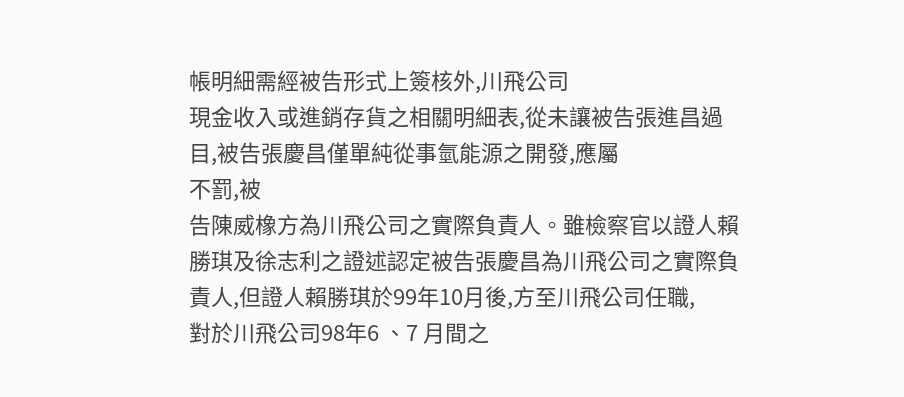帳明細需經被告形式上簽核外,川飛公司
現金收入或進銷存貨之相關明細表,從未讓被告張進昌過
目,被告張慶昌僅單純從事氫能源之開發,應屬
不罰,被
告陳威橡方為川飛公司之實際負責人。雖檢察官以證人賴
勝琪及徐志利之證述認定被告張慶昌為川飛公司之實際負
責人,但證人賴勝琪於99年10月後,方至川飛公司任職,
對於川飛公司98年6 、7 月間之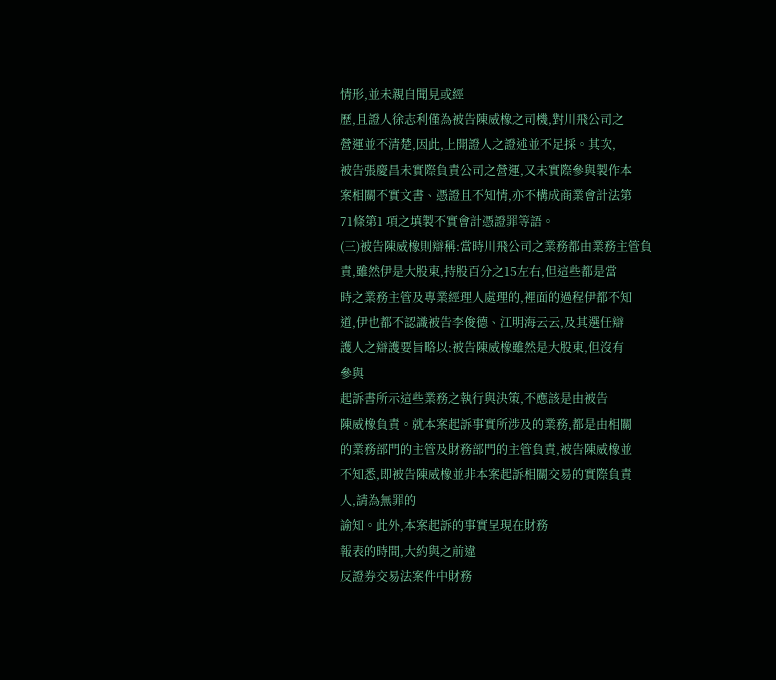情形,並未親自聞見或經
歷,且證人徐志利僅為被告陳威橡之司機,對川飛公司之
營運並不清楚,因此,上開證人之證述並不足採。其次,
被告張慶昌未實際負責公司之營運,又未實際參與製作本
案相關不實文書、憑證且不知情,亦不構成商業會計法第
71條第1 項之填製不實會計憑證罪等語。
(三)被告陳威橡則辯稱:當時川飛公司之業務都由業務主管負
責,雖然伊是大股東,持股百分之15左右,但這些都是當
時之業務主管及專業經理人處理的,裡面的過程伊都不知
道,伊也都不認識被告李俊德、江明海云云,及其選任辯
護人之辯護要旨略以:被告陳威橡雖然是大股東,但沒有
參與
起訴書所示這些業務之執行與決策,不應該是由被告
陳威橡負責。就本案起訴事實所涉及的業務,都是由相關
的業務部門的主管及財務部門的主管負責,被告陳威橡並
不知悉,即被告陳威橡並非本案起訴相關交易的實際負責
人,請為無罪的
諭知。此外,本案起訴的事實呈現在財務
報表的時間,大約與之前違
反證券交易法案件中財務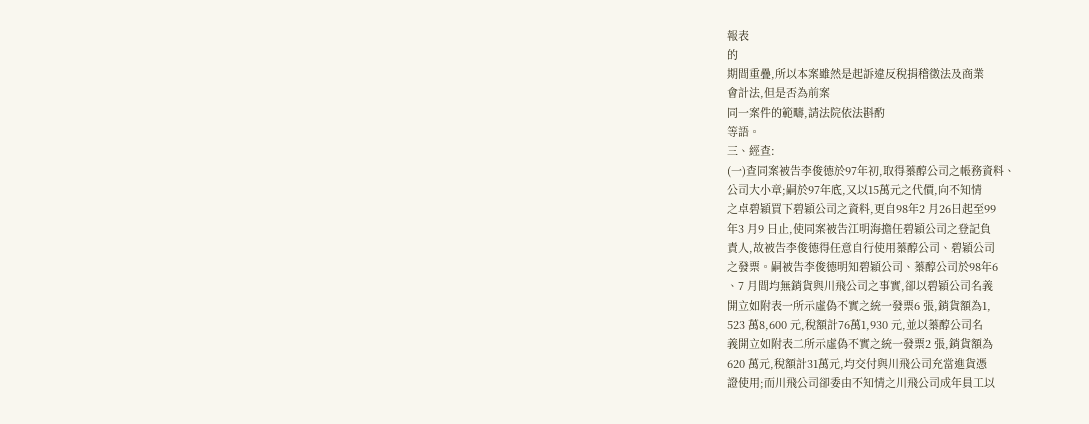報表
的
期間重疊,所以本案雖然是起訴違反稅捐稽徵法及商業
會計法,但是否為前案
同一案件的範疇,請法院依法斟酌
等語。
三、經查:
(一)查同案被告李俊德於97年初,取得蓁醇公司之帳務資料、
公司大小章;嗣於97年底,又以15萬元之代價,向不知情
之卓碧穎買下碧穎公司之資料,更自98年2 月26日起至99
年3 月9 日止,使同案被告江明海擔任碧穎公司之登記負
責人,故被告李俊德得任意自行使用蓁醇公司、碧穎公司
之發票。嗣被告李俊德明知碧穎公司、蓁醇公司於98年6
、7 月間均無銷貨與川飛公司之事實,卻以碧穎公司名義
開立如附表一所示虛偽不實之統一發票6 張,銷貨額為1,
523 萬8,600 元,稅額計76萬1,930 元,並以蓁醇公司名
義開立如附表二所示虛偽不實之統一發票2 張,銷貨額為
620 萬元,稅額計31萬元,均交付與川飛公司充當進貨憑
證使用;而川飛公司卻委由不知情之川飛公司成年員工以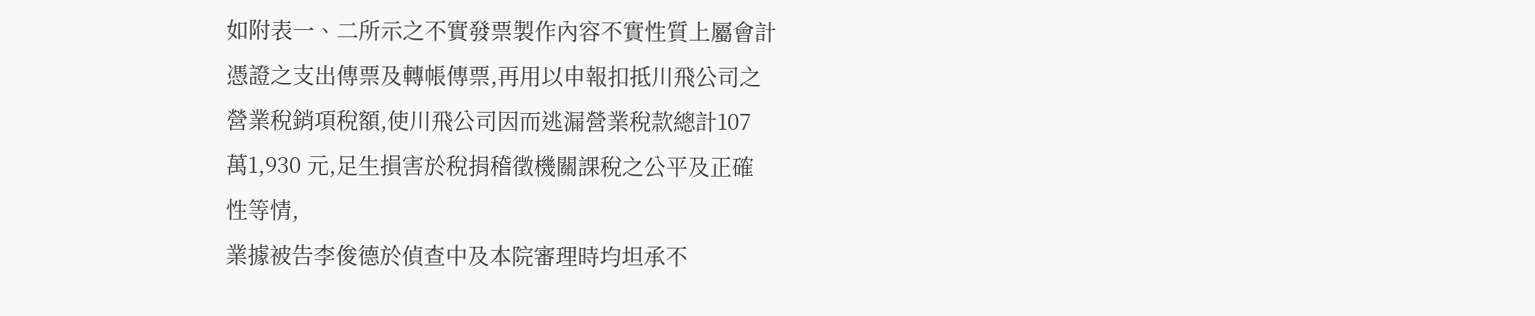如附表一、二所示之不實發票製作內容不實性質上屬會計
憑證之支出傳票及轉帳傳票,再用以申報扣抵川飛公司之
營業稅銷項稅額,使川飛公司因而逃漏營業稅款總計107
萬1,930 元,足生損害於稅捐稽徵機關課稅之公平及正確
性等情,
業據被告李俊德於偵查中及本院審理時均坦承不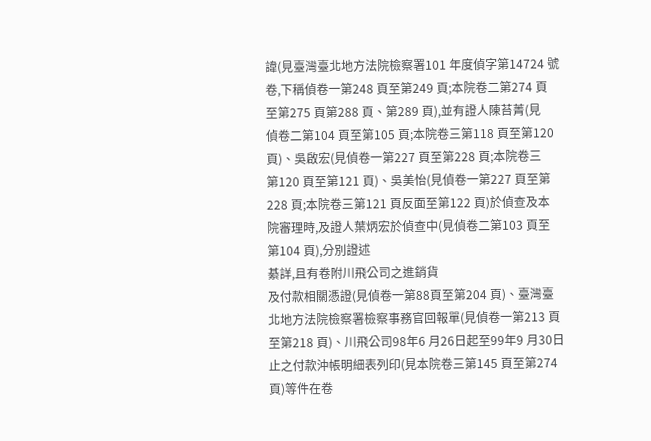諱(見臺灣臺北地方法院檢察署101 年度偵字第14724 號
卷,下稱偵卷一第248 頁至第249 頁;本院卷二第274 頁
至第275 頁第288 頁、第289 頁),並有證人陳苔菁(見
偵卷二第104 頁至第105 頁;本院卷三第118 頁至第120
頁)、吳啟宏(見偵卷一第227 頁至第228 頁;本院卷三
第120 頁至第121 頁)、吳美怡(見偵卷一第227 頁至第
228 頁;本院卷三第121 頁反面至第122 頁)於偵查及本
院審理時,及證人葉炳宏於偵查中(見偵卷二第103 頁至
第104 頁),分別證述
綦詳,且有卷附川飛公司之進銷貨
及付款相關憑證(見偵卷一第88頁至第204 頁)、臺灣臺
北地方法院檢察署檢察事務官回報單(見偵卷一第213 頁
至第218 頁)、川飛公司98年6 月26日起至99年9 月30日
止之付款沖帳明細表列印(見本院卷三第145 頁至第274
頁)等件在卷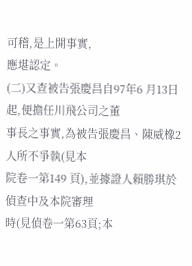可稽,是上開事實,
應堪認定。
(二)又查被告張慶昌自97年6 月13日起,便擔任川飛公司之董
事長之事實,為被告張慶昌、陳威橡2 人所不爭執(見本
院卷一第149 頁),並據證人賴勝琪於偵查中及本院審理
時(見偵卷一第63頁;本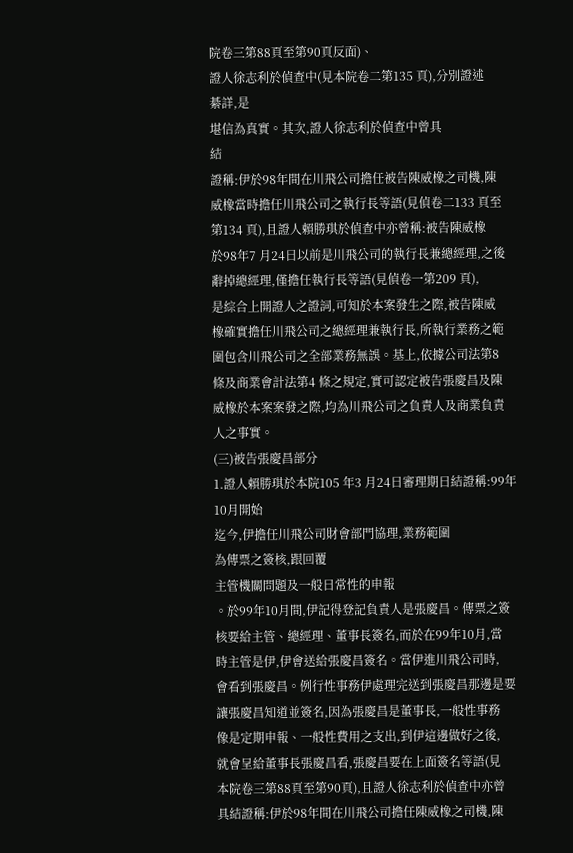院卷三第88頁至第90頁反面)、
證人徐志利於偵查中(見本院卷二第135 頁),分別證述
綦詳,是
堪信為真實。其次,證人徐志利於偵查中曾具
結
證稱:伊於98年間在川飛公司擔任被告陳威橡之司機,陳
威橡當時擔任川飛公司之執行長等語(見偵卷二133 頁至
第134 頁),且證人賴勝琪於偵查中亦曾稱:被告陳威橡
於98年7 月24日以前是川飛公司的執行長兼總經理,之後
辭掉總經理,僅擔任執行長等語(見偵卷一第209 頁),
是綜合上開證人之證詞,可知於本案發生之際,被告陳威
橡確實擔任川飛公司之總經理兼執行長,所執行業務之範
圍包含川飛公司之全部業務無誤。基上,依據公司法第8
條及商業會計法第4 條之規定,實可認定被告張慶昌及陳
威橡於本案案發之際,均為川飛公司之負責人及商業負責
人之事實。
(三)被告張慶昌部分
1.證人賴勝琪於本院105 年3 月24日審理期日結證稱:99年
10月開始
迄今,伊擔任川飛公司財會部門協理,業務範圍
為傳票之簽核,跟回覆
主管機關問題及一般日常性的申報
。於99年10月間,伊記得登記負責人是張慶昌。傳票之簽
核要給主管、總經理、董事長簽名,而於在99年10月,當
時主管是伊,伊會送給張慶昌簽名。當伊進川飛公司時,
會看到張慶昌。例行性事務伊處理完送到張慶昌那邊是要
讓張慶昌知道並簽名,因為張慶昌是董事長,一般性事務
像是定期申報、一般性費用之支出,到伊這邊做好之後,
就會呈給董事長張慶昌看,張慶昌要在上面簽名等語(見
本院卷三第88頁至第90頁),且證人徐志利於偵查中亦曾
具結證稱:伊於98年間在川飛公司擔任陳威橡之司機,陳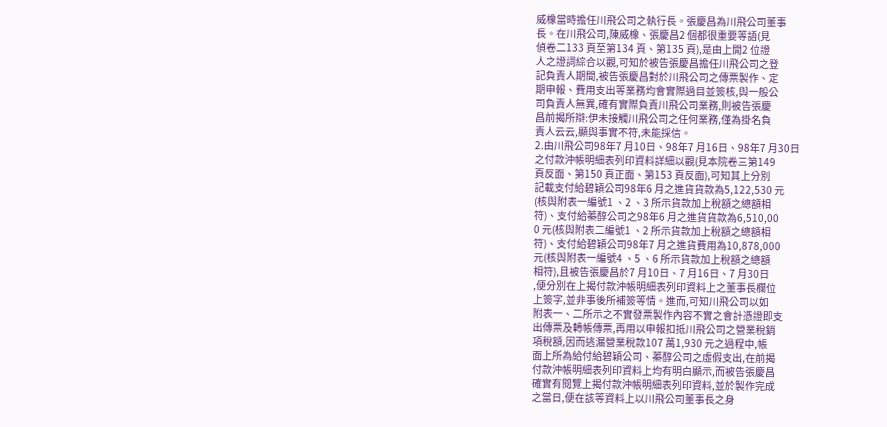威橡當時擔任川飛公司之執行長。張慶昌為川飛公司董事
長。在川飛公司,陳威橡、張慶昌2 個都很重要等語(見
偵卷二133 頁至第134 頁、第135 頁),是由上開2 位證
人之證詞綜合以觀,可知於被告張慶昌擔任川飛公司之登
記負責人期間,被告張慶昌對於川飛公司之傳票製作、定
期申報、費用支出等業務均會實際過目並簽核,與一般公
司負責人無異,確有實際負責川飛公司業務,則被告張慶
昌前揭所辯:伊未接觸川飛公司之任何業務,僅為掛名負
責人云云,顯與事實不符,未能採信。
2.由川飛公司98年7 月10日、98年7 月16日、98年7 月30日
之付款沖帳明細表列印資料詳細以觀(見本院卷三第149
頁反面、第150 頁正面、第153 頁反面),可知其上分別
記載支付給碧穎公司98年6 月之進貨貨款為5,122,530 元
(核與附表一編號1 、2 、3 所示貨款加上稅額之總額相
符)、支付給蓁醇公司之98年6 月之進貨貨款為6,510,00
0 元(核與附表二編號1 、2 所示貨款加上稅額之總額相
符)、支付給碧穎公司98年7 月之進貨費用為10,878,000
元(核與附表一編號4 、5 、6 所示貨款加上稅額之總額
相符),且被告張慶昌於7 月10日、7 月16日、7 月30日
,便分別在上揭付款沖帳明細表列印資料上之董事長欄位
上簽字,並非事後所補簽等情。進而,可知川飛公司以如
附表一、二所示之不實發票製作內容不實之會計憑證即支
出傳票及轉帳傳票,再用以申報扣抵川飛公司之營業稅銷
項稅額,因而逃漏營業稅款107 萬1,930 元之過程中,帳
面上所為給付給碧穎公司、蓁醇公司之虛假支出,在前揭
付款沖帳明細表列印資料上均有明白顯示,而被告張慶昌
確實有閱覽上揭付款沖帳明細表列印資料,並於製作完成
之當日,便在該等資料上以川飛公司董事長之身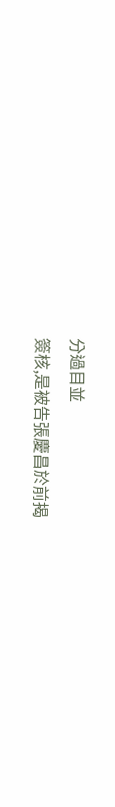分過目並
簽核,是被告張慶昌於前揭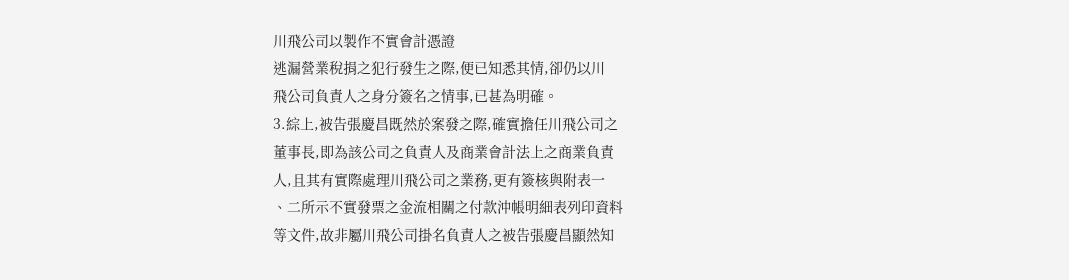川飛公司以製作不實會計憑證
逃漏營業稅捐之犯行發生之際,便已知悉其情,卻仍以川
飛公司負責人之身分簽名之情事,已甚為明確。
3.綜上,被告張慶昌既然於案發之際,確實擔任川飛公司之
董事長,即為該公司之負責人及商業會計法上之商業負責
人,且其有實際處理川飛公司之業務,更有簽核與附表一
、二所示不實發票之金流相關之付款沖帳明細表列印資料
等文件,故非屬川飛公司掛名負責人之被告張慶昌顯然知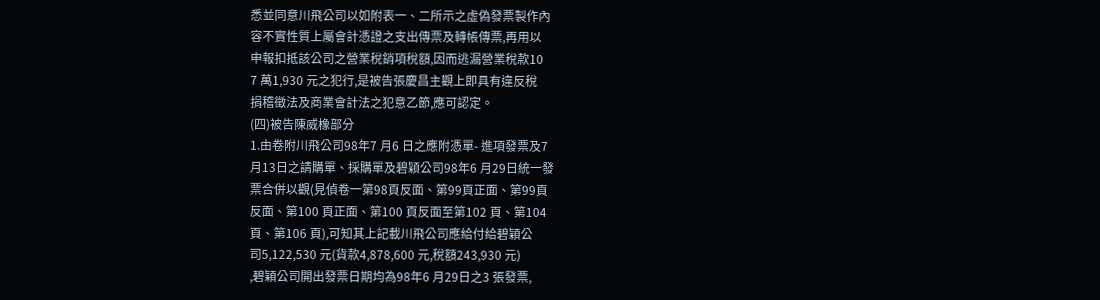悉並同意川飛公司以如附表一、二所示之虛偽發票製作內
容不實性質上屬會計憑證之支出傳票及轉帳傳票,再用以
申報扣抵該公司之營業稅銷項稅額,因而逃漏營業稅款10
7 萬1,930 元之犯行,是被告張慶昌主觀上即具有違反稅
捐稽徵法及商業會計法之犯意乙節,應可認定。
(四)被告陳威橡部分
1.由卷附川飛公司98年7 月6 日之應附憑單- 進項發票及7
月13日之請購單、採購單及碧穎公司98年6 月29日統一發
票合併以觀(見偵卷一第98頁反面、第99頁正面、第99頁
反面、第100 頁正面、第100 頁反面至第102 頁、第104
頁、第106 頁),可知其上記載川飛公司應給付給碧穎公
司5,122,530 元(貨款4,878,600 元,稅額243,930 元)
,碧穎公司開出發票日期均為98年6 月29日之3 張發票,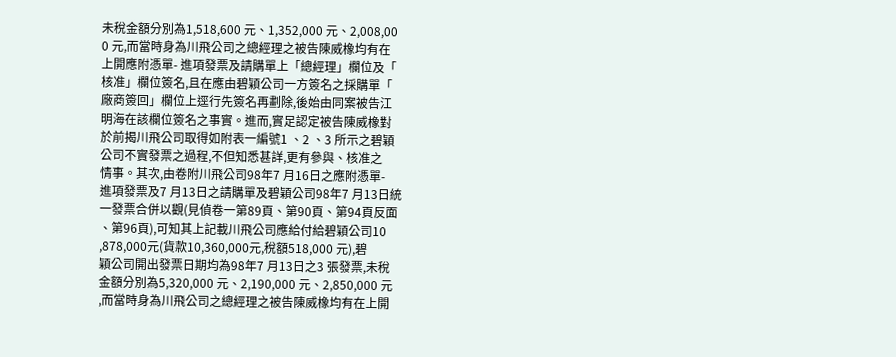未稅金額分別為1,518,600 元、1,352,000 元、2,008,00
0 元,而當時身為川飛公司之總經理之被告陳威橡均有在
上開應附憑單- 進項發票及請購單上「總經理」欄位及「
核准」欄位簽名,且在應由碧穎公司一方簽名之採購單「
廠商簽回」欄位上逕行先簽名再劃除,後始由同案被告江
明海在該欄位簽名之事實。進而,實足認定被告陳威橡對
於前揭川飛公司取得如附表一編號1 、2 、3 所示之碧穎
公司不實發票之過程,不但知悉甚詳,更有參與、核准之
情事。其次,由卷附川飛公司98年7 月16日之應附憑單-
進項發票及7 月13日之請購單及碧穎公司98年7 月13日統
一發票合併以觀(見偵卷一第89頁、第90頁、第94頁反面
、第96頁),可知其上記載川飛公司應給付給碧穎公司10
,878,000元(貨款10,360,000元,稅額518,000 元),碧
穎公司開出發票日期均為98年7 月13日之3 張發票,未稅
金額分別為5,320,000 元、2,190,000 元、2,850,000 元
,而當時身為川飛公司之總經理之被告陳威橡均有在上開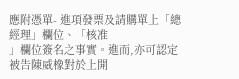應附憑單- 進項發票及請購單上「總經理」欄位、「核准
」欄位簽名之事實。進而,亦可認定被告陳威橡對於上開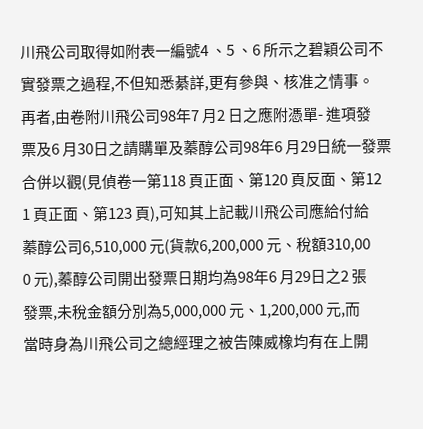川飛公司取得如附表一編號4 、5 、6 所示之碧穎公司不
實發票之過程,不但知悉綦詳,更有參與、核准之情事。
再者,由卷附川飛公司98年7 月2 日之應附憑單- 進項發
票及6 月30日之請購單及蓁醇公司98年6 月29日統一發票
合併以觀(見偵卷一第118 頁正面、第120 頁反面、第12
1 頁正面、第123 頁),可知其上記載川飛公司應給付給
蓁醇公司6,510,000 元(貨款6,200,000 元、稅額310,00
0 元),蓁醇公司開出發票日期均為98年6 月29日之2 張
發票,未稅金額分別為5,000,000 元、1,200,000 元,而
當時身為川飛公司之總經理之被告陳威橡均有在上開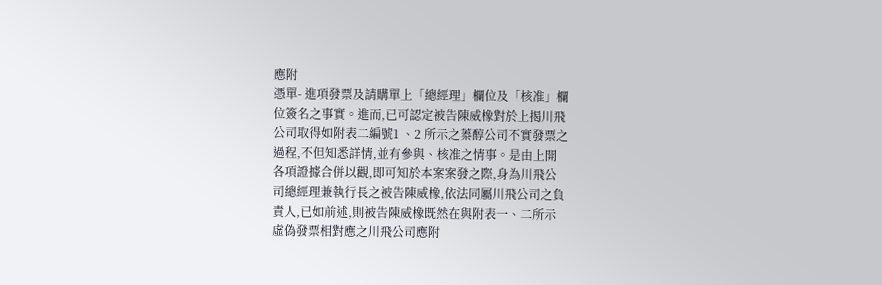應附
憑單- 進項發票及請購單上「總經理」欄位及「核准」欄
位簽名之事實。進而,已可認定被告陳威橡對於上揭川飛
公司取得如附表二編號1 、2 所示之蓁醇公司不實發票之
過程,不但知悉詳情,並有參與、核准之情事。是由上開
各項證據合併以觀,即可知於本案案發之際,身為川飛公
司總經理兼執行長之被告陳威橡,依法同屬川飛公司之負
責人,已如前述,則被告陳威橡既然在與附表一、二所示
虛偽發票相對應之川飛公司應附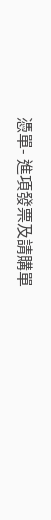憑單- 進項發票及請購單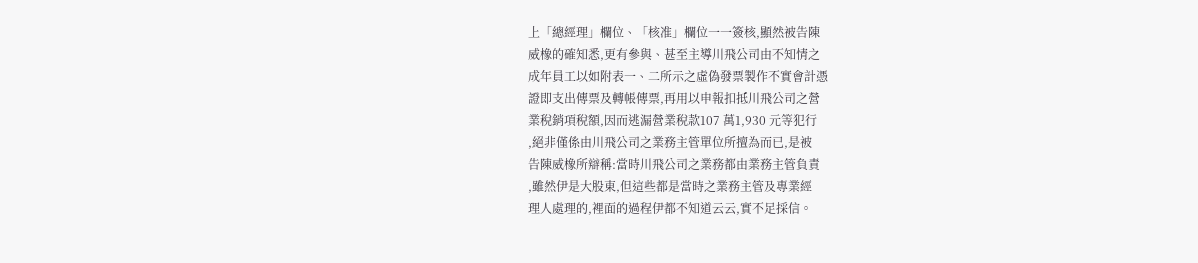上「總經理」欄位、「核准」欄位一一簽核,顯然被告陳
威橡的確知悉,更有參與、甚至主導川飛公司由不知情之
成年員工以如附表一、二所示之虛偽發票製作不實會計憑
證即支出傳票及轉帳傳票,再用以申報扣抵川飛公司之營
業稅銷項稅額,因而逃漏營業稅款107 萬1,930 元等犯行
,絕非僅係由川飛公司之業務主管單位所擅為而已,是被
告陳威橡所辯稱:當時川飛公司之業務都由業務主管負責
,雖然伊是大股東,但這些都是當時之業務主管及專業經
理人處理的,裡面的過程伊都不知道云云,實不足採信。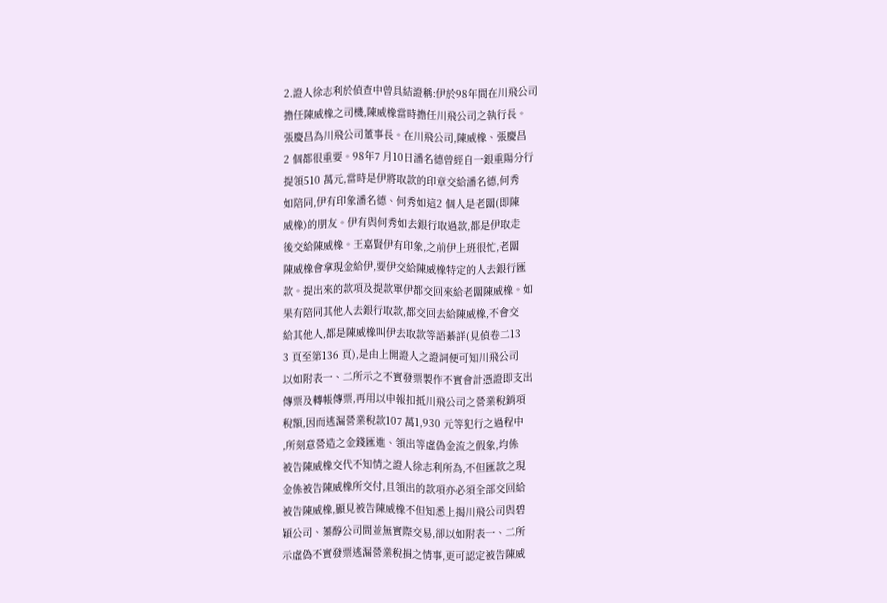2.證人徐志利於偵查中曾具結證稱:伊於98年間在川飛公司
擔任陳威橡之司機,陳威橡當時擔任川飛公司之執行長。
張慶昌為川飛公司董事長。在川飛公司,陳威橡、張慶昌
2 個都很重要。98年7 月10日潘名德曾經自一銀重陽分行
提領510 萬元,當時是伊將取款的印章交給潘名德,何秀
如陪同,伊有印象潘名德、何秀如這2 個人是老闆(即陳
威橡)的朋友。伊有與何秀如去銀行取過款,都是伊取走
後交給陳威橡。王嘉賢伊有印象,之前伊上班很忙,老闆
陳威橡會拿現金給伊,要伊交給陳威橡特定的人去銀行匯
款。提出來的款項及提款單伊都交回來給老闆陳威橡。如
果有陪同其他人去銀行取款,都交回去給陳威橡,不會交
給其他人,都是陳威橡叫伊去取款等語綦詳(見偵卷二13
3 頁至第136 頁),是由上開證人之證詞便可知川飛公司
以如附表一、二所示之不實發票製作不實會計憑證即支出
傳票及轉帳傳票,再用以申報扣抵川飛公司之營業稅銷項
稅額,因而逃漏營業稅款107 萬1,930 元等犯行之過程中
,所刻意營造之金錢匯進、領出等虛偽金流之假象,均係
被告陳威橡交代不知情之證人徐志利所為,不但匯款之現
金係被告陳威橡所交付,且領出的款項亦必須全部交回給
被告陳威橡,顯見被告陳威橡不但知悉上揭川飛公司與碧
穎公司、蓁醇公司間並無實際交易,卻以如附表一、二所
示虛偽不實發票逃漏營業稅捐之情事,更可認定被告陳威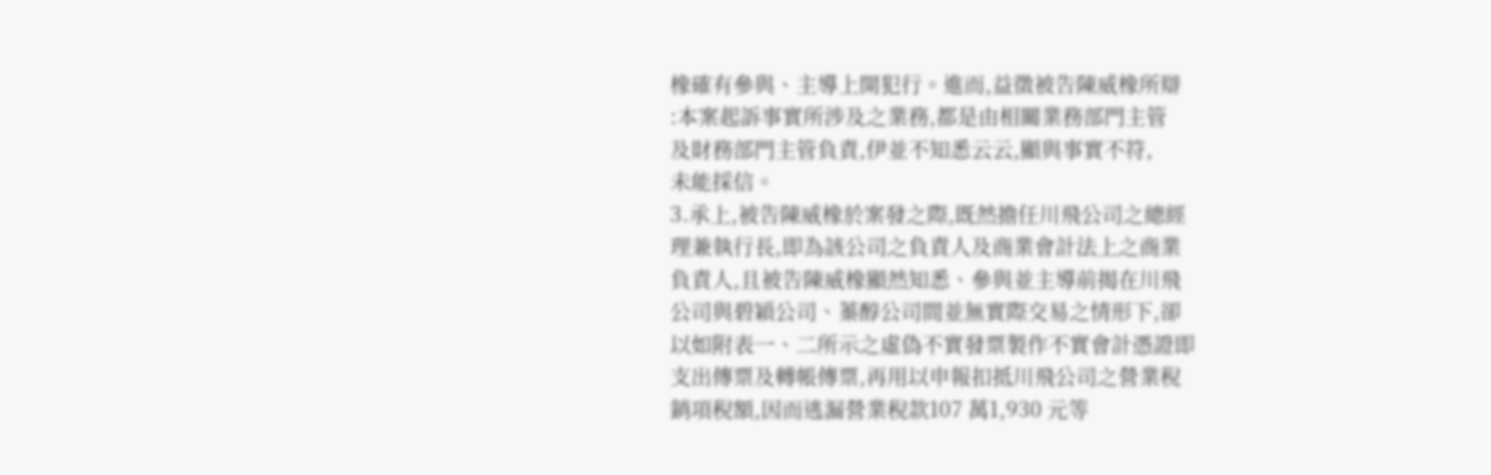橡確有參與、主導上開犯行。進而,益徵被告陳威橡所辯
:本案起訴事實所涉及之業務,都是由相關業務部門主管
及財務部門主管負責,伊並不知悉云云,顯與事實不符,
未能採信。
3.承上,被告陳威橡於案發之際,既然擔任川飛公司之總經
理兼執行長,即為該公司之負責人及商業會計法上之商業
負責人,且被告陳威橡顯然知悉、參與並主導前揭在川飛
公司與碧穎公司、蓁醇公司間並無實際交易之情形下,卻
以如附表一、二所示之虛偽不實發票製作不實會計憑證即
支出傳票及轉帳傳票,再用以申報扣抵川飛公司之營業稅
銷項稅額,因而逃漏營業稅款107 萬1,930 元等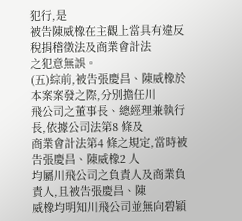犯行,是
被告陳威橡在主觀上當具有違反稅捐稽徵法及商業會計法
之犯意無誤。
(五)綜前,被告張慶昌、陳威橡於本案案發之際,分別擔任川
飛公司之董事長、總經理兼執行長,依據公司法第8 條及
商業會計法第4 條之規定,當時被告張慶昌、陳威橡2 人
均屬川飛公司之負責人及商業負責人,且被告張慶昌、陳
威橡均明知川飛公司並無向碧穎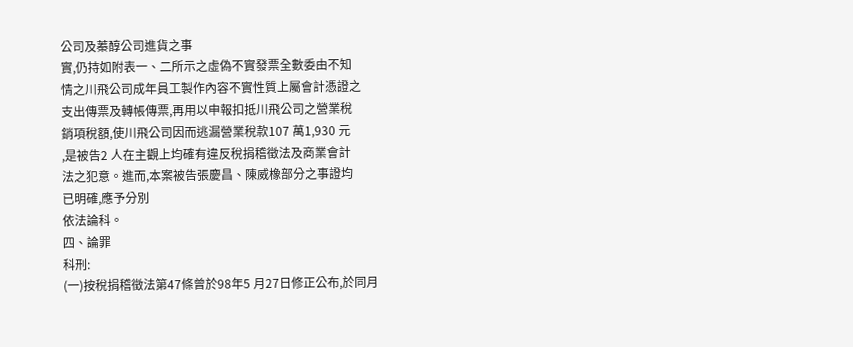公司及蓁醇公司進貨之事
實,仍持如附表一、二所示之虛偽不實發票全數委由不知
情之川飛公司成年員工製作內容不實性質上屬會計憑證之
支出傳票及轉帳傳票,再用以申報扣抵川飛公司之營業稅
銷項稅額,使川飛公司因而逃漏營業稅款107 萬1,930 元
,是被告2 人在主觀上均確有違反稅捐稽徵法及商業會計
法之犯意。進而,本案被告張慶昌、陳威橡部分之事證均
已明確,應予分別
依法論科。
四、論罪
科刑:
(一)按稅捐稽徵法第47條曾於98年5 月27日修正公布,於同月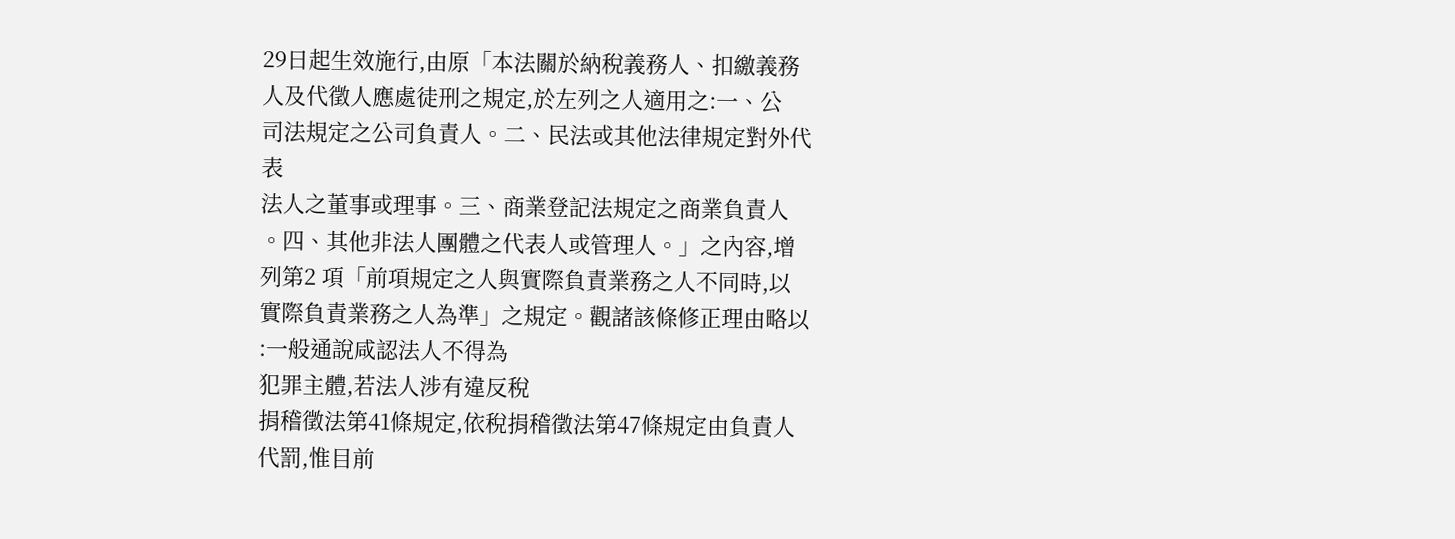29日起生效施行,由原「本法關於納稅義務人、扣繳義務
人及代徵人應處徒刑之規定,於左列之人適用之:一、公
司法規定之公司負責人。二、民法或其他法律規定對外代
表
法人之董事或理事。三、商業登記法規定之商業負責人
。四、其他非法人團體之代表人或管理人。」之內容,增
列第2 項「前項規定之人與實際負責業務之人不同時,以
實際負責業務之人為準」之規定。觀諸該條修正理由略以
:一般通說咸認法人不得為
犯罪主體,若法人涉有違反稅
捐稽徵法第41條規定,依稅捐稽徵法第47條規定由負責人
代罰,惟目前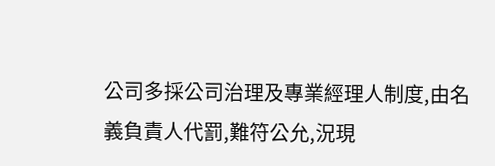公司多採公司治理及專業經理人制度,由名
義負責人代罰,難符公允,況現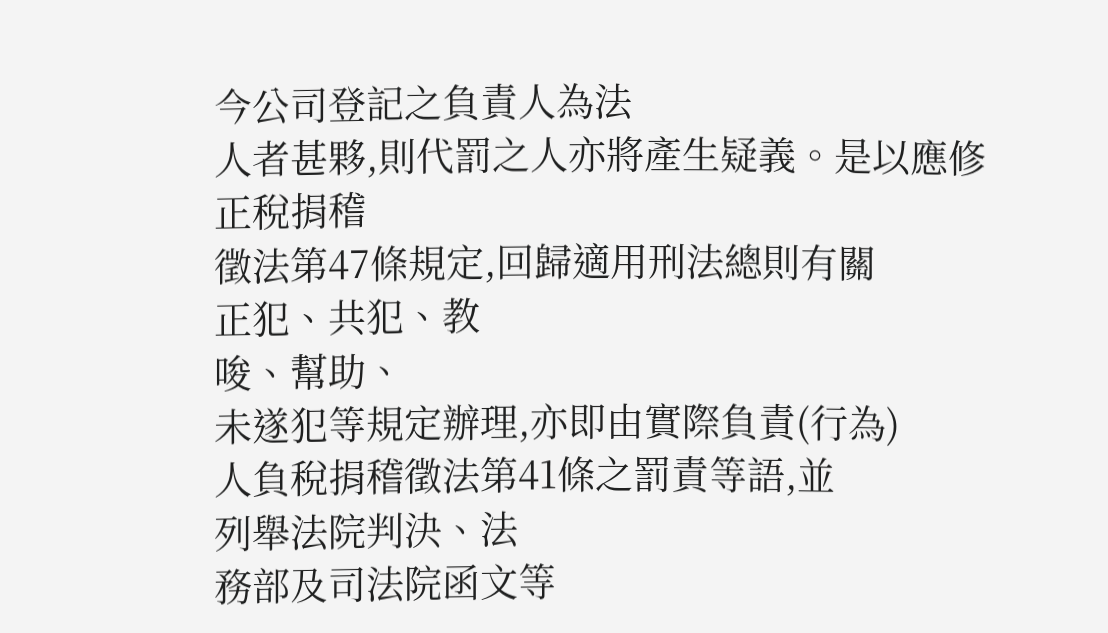今公司登記之負責人為法
人者甚夥,則代罰之人亦將產生疑義。是以應修正稅捐稽
徵法第47條規定,回歸適用刑法總則有關
正犯、共犯、教
唆、幫助、
未遂犯等規定辦理,亦即由實際負責(行為)
人負稅捐稽徵法第41條之罰責等語,並
列舉法院判決、法
務部及司法院函文等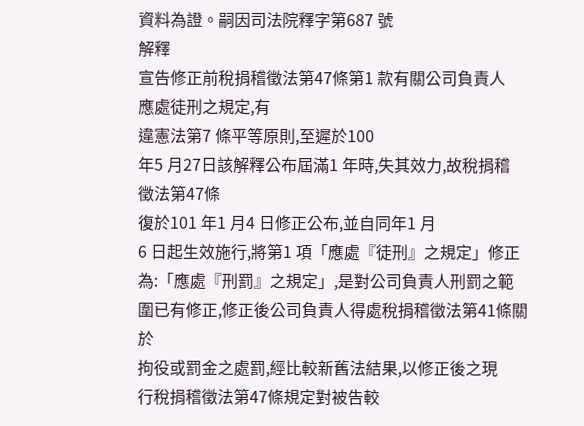資料為證。嗣因司法院釋字第687 號
解釋
宣告修正前稅捐稽徵法第47條第1 款有關公司負責人
應處徒刑之規定,有
違憲法第7 條平等原則,至遲於100
年5 月27日該解釋公布屆滿1 年時,失其效力,故稅捐稽
徵法第47條
復於101 年1 月4 日修正公布,並自同年1 月
6 日起生效施行,將第1 項「應處『徒刑』之規定」修正
為:「應處『刑罰』之規定」,是對公司負責人刑罰之範
圍已有修正,修正後公司負責人得處稅捐稽徵法第41條關
於
拘役或罰金之處罰,經比較新舊法結果,以修正後之現
行稅捐稽徵法第47條規定對被告較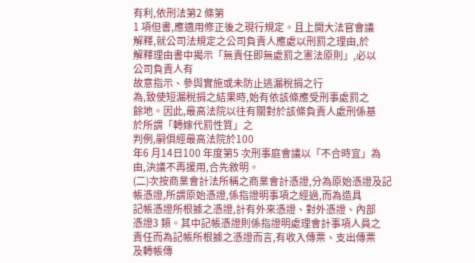有利,依刑法第2 條第
1 項但書,應適用修正後之現行規定。且上開大法官會議
解釋,就公司法規定之公司負責人應處以刑罰之理由,於
解釋理由書中揭示「無責任即無處罰之憲法原則」,必以
公司負責人有
故意指示、參與實施或未防止逃漏稅捐之行
為,致使短漏稅捐之結果時,始有依該條應受刑事處罰之
餘地。因此,最高法院以往有關對於該條負責人處刑係基
於所謂「轉嫁代罰性質」之
判例,嗣俱經最高法院於100
年6 月14日100 年度第5 次刑事庭會議以「不合時宜」為
由,決議不再援用,合先敘明。
(二)次按商業會計法所稱之商業會計憑證,分為原始憑證及記
帳憑證,所謂原始憑證,係指證明事項之經過,而為造具
記帳憑證所根據之憑證,計有外來憑證、對外憑證、內部
憑證3 類。其中記帳憑證則係指證明處理會計事項人員之
責任而為記帳所根據之憑證而言,有收入傳票、支出傳票
及轉帳傳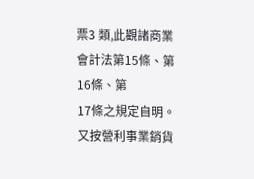票3 類,此觀諸商業會計法第15條、第16條、第
17條之規定自明。又按營利事業銷貨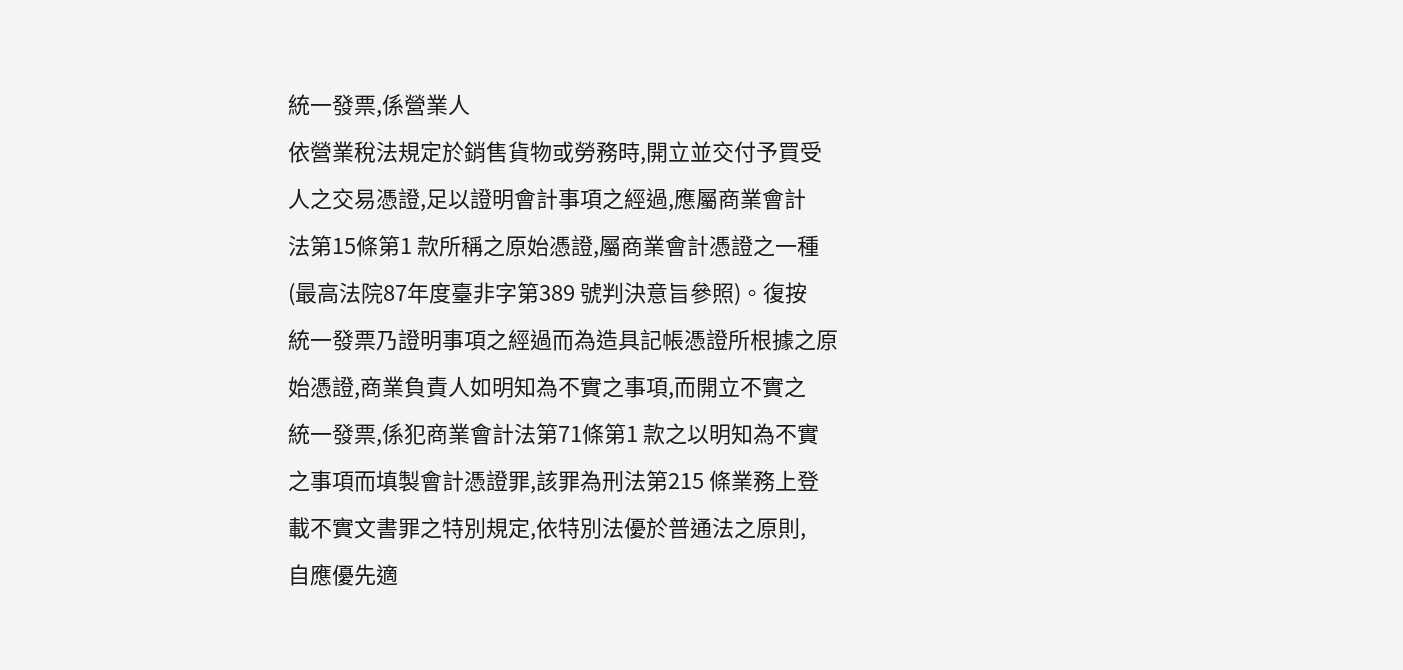統一發票,係營業人
依營業稅法規定於銷售貨物或勞務時,開立並交付予買受
人之交易憑證,足以證明會計事項之經過,應屬商業會計
法第15條第1 款所稱之原始憑證,屬商業會計憑證之一種
(最高法院87年度臺非字第389 號判決意旨參照)。復按
統一發票乃證明事項之經過而為造具記帳憑證所根據之原
始憑證,商業負責人如明知為不實之事項,而開立不實之
統一發票,係犯商業會計法第71條第1 款之以明知為不實
之事項而填製會計憑證罪,該罪為刑法第215 條業務上登
載不實文書罪之特別規定,依特別法優於普通法之原則,
自應優先適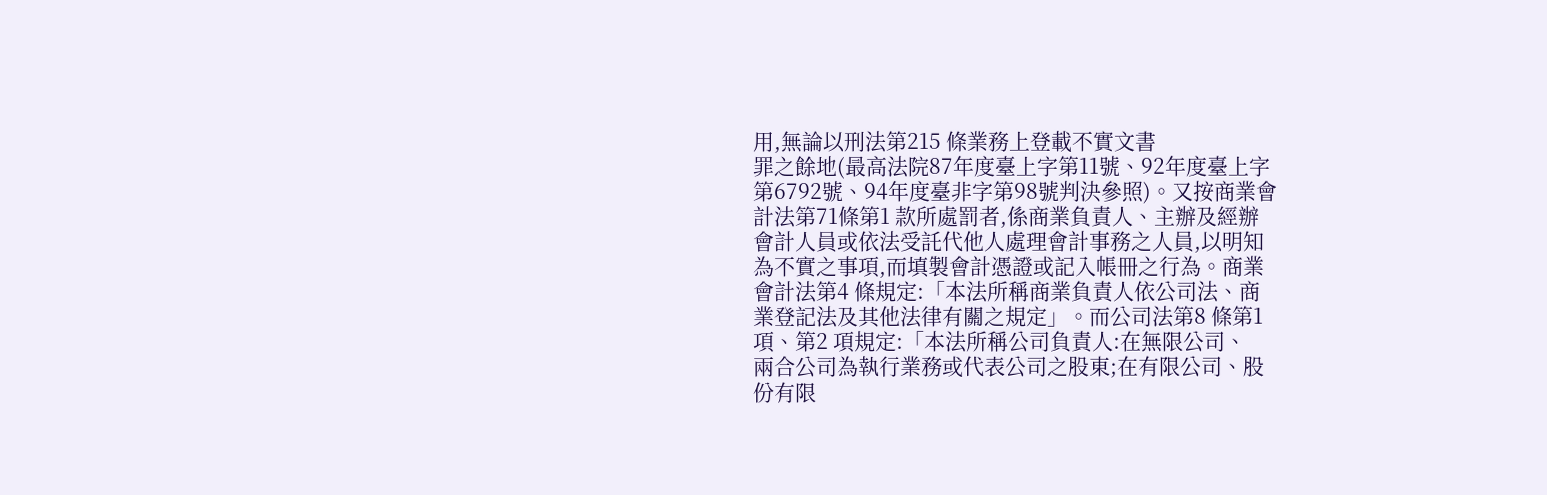用,無論以刑法第215 條業務上登載不實文書
罪之餘地(最高法院87年度臺上字第11號、92年度臺上字
第6792號、94年度臺非字第98號判決參照)。又按商業會
計法第71條第1 款所處罰者,係商業負責人、主辦及經辦
會計人員或依法受託代他人處理會計事務之人員,以明知
為不實之事項,而填製會計憑證或記入帳冊之行為。商業
會計法第4 條規定:「本法所稱商業負責人依公司法、商
業登記法及其他法律有關之規定」。而公司法第8 條第1
項、第2 項規定:「本法所稱公司負責人:在無限公司、
兩合公司為執行業務或代表公司之股東;在有限公司、股
份有限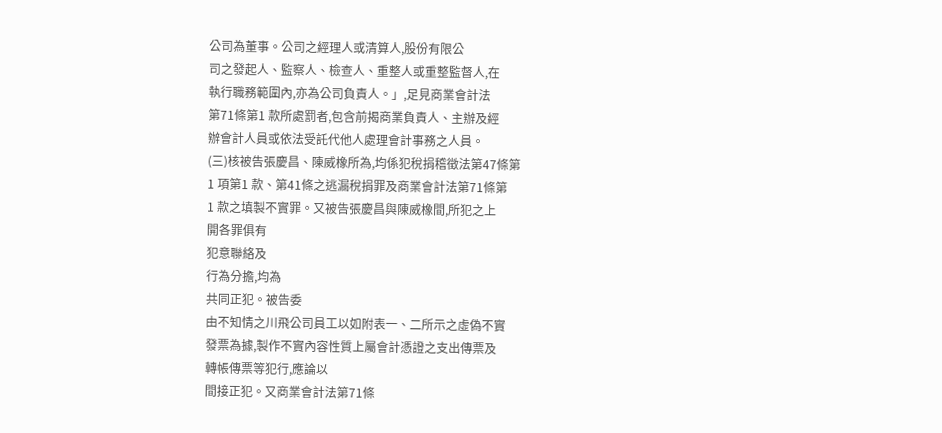公司為董事。公司之經理人或清算人,股份有限公
司之發起人、監察人、檢查人、重整人或重整監督人,在
執行職務範圍內,亦為公司負責人。」,足見商業會計法
第71條第1 款所處罰者,包含前揭商業負責人、主辦及經
辦會計人員或依法受託代他人處理會計事務之人員。
(三)核被告張慶昌、陳威橡所為,均係犯稅捐稽徵法第47條第
1 項第1 款、第41條之逃漏稅捐罪及商業會計法第71條第
1 款之填製不實罪。又被告張慶昌與陳威橡間,所犯之上
開各罪俱有
犯意聯絡及
行為分擔,均為
共同正犯。被告委
由不知情之川飛公司員工以如附表一、二所示之虛偽不實
發票為據,製作不實內容性質上屬會計憑證之支出傳票及
轉帳傳票等犯行,應論以
間接正犯。又商業會計法第71條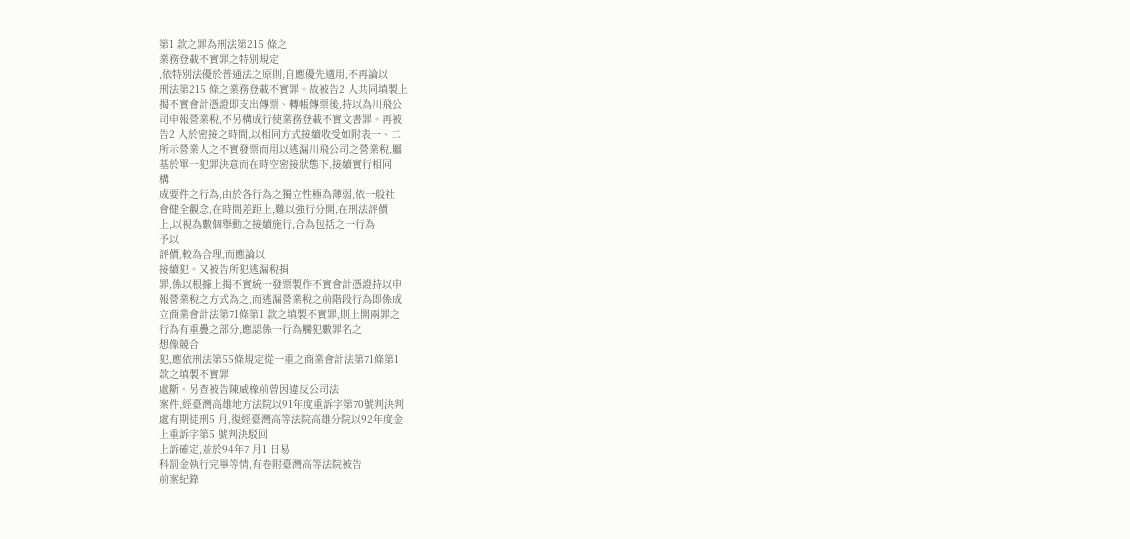第1 款之罪為刑法第215 條之
業務登載不實罪之特別規定
,依特別法優於普通法之原則,自應優先適用,不再論以
刑法第215 條之業務登載不實罪。故被告2 人共同填製上
揭不實會計憑證即支出傳票、轉帳傳票後,持以為川飛公
司申報營業稅,不另構成行使業務登載不實文書罪。再被
告2 人於密接之時間,以相同方式接續收受如附表一、二
所示營業人之不實發票而用以逃漏川飛公司之營業稅,屬
基於單一犯罪決意而在時空密接狀態下,接續實行相同
構
成要件之行為,由於各行為之獨立性極為薄弱,依一般社
會健全觀念,在時間差距上,難以強行分開,在刑法評價
上,以視為數個舉動之接續施行,合為包括之一行為
予以
評價,較為合理,而應論以
接續犯。又被告所犯逃漏稅捐
罪,係以根據上揭不實統一發票製作不實會計憑證持以申
報營業稅之方式為之,而逃漏營業稅之前階段行為即係成
立商業會計法第71條第1 款之填製不實罪,則上開兩罪之
行為有重疊之部分,應認係一行為觸犯數罪名之
想像競合
犯,應依刑法第55條規定從一重之商業會計法第71條第1
款之填製不實罪
處斷。另查被告陳威橡前曾因違反公司法
案件,經臺灣高雄地方法院以91年度重訴字第70號判決判
處有期徒刑5 月,復經臺灣高等法院高雄分院以92年度金
上重訴字第5 號判決駁回
上訴確定,並於94年7 月1 日易
科罰金執行完畢等情,有卷附臺灣高等法院被告
前案紀錄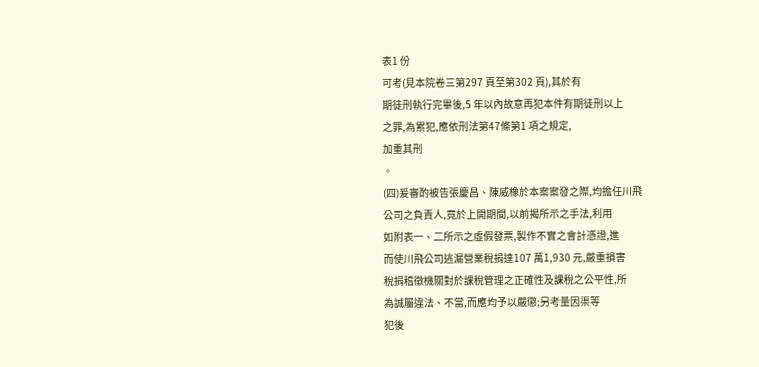表1 份
可考(見本院卷三第297 頁至第302 頁),其於有
期徒刑執行完畢後,5 年以內故意再犯本件有期徒刑以上
之罪,為累犯,應依刑法第47條第1 項之規定,
加重其刑
。
(四)爰審酌被告張慶昌、陳威橡於本案案發之際,均擔任川飛
公司之負責人,竟於上開期間,以前揭所示之手法,利用
如附表一、二所示之虛假發票,製作不實之會計憑證,進
而使川飛公司逃漏營業稅捐達107 萬1,930 元,嚴重損害
稅捐稽徵機關對於課稅管理之正確性及課稅之公平性,所
為誠屬違法、不當,而應均予以嚴懲;另考量因渠等
犯後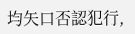均矢口否認犯行,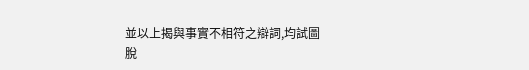並以上揭與事實不相符之辯詞,均試圖
脫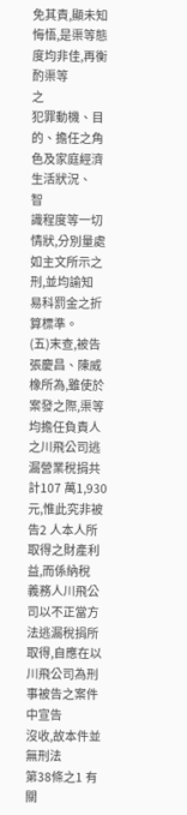免其責,顯未知悔悟,是渠等態度均非佳,再衡酌渠等
之
犯罪動機、目的、擔任之角色及家庭經濟生活狀況、
智
識程度等一切情狀,分別量處如主文所示之刑,並均諭知
易科罰金之折算標準。
(五)末查,被告張慶昌、陳威橡所為,雖使於案發之際,渠等
均擔任負責人之川飛公司逃漏營業稅捐共計107 萬1,930
元,惟此究非被告2 人本人所取得之財產利益,而係納稅
義務人川飛公司以不正當方法逃漏稅捐所取得,自應在以
川飛公司為刑事被告之案件中宣告
沒收,故本件並無刑法
第38條之1 有關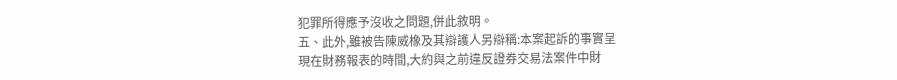犯罪所得應予沒收之問題,併此敘明。
五、此外,雖被告陳威橡及其辯護人另辯稱:本案起訴的事實呈
現在財務報表的時間,大約與之前違反證券交易法案件中財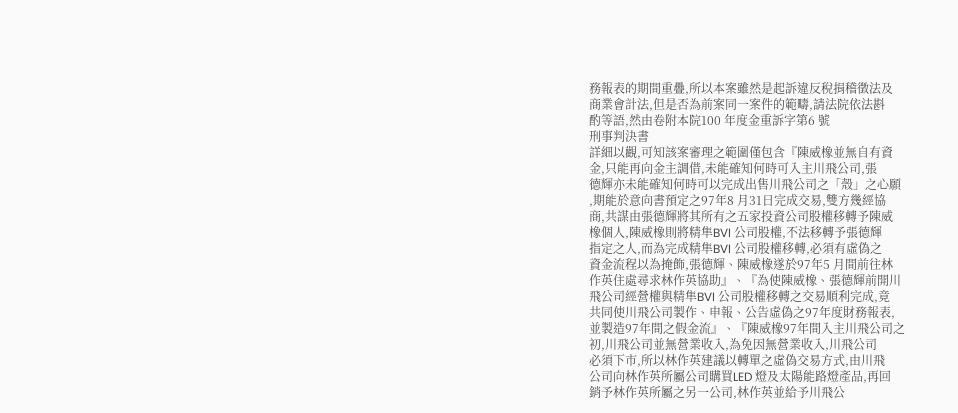務報表的期間重疊,所以本案雖然是起訴違反稅捐稽徵法及
商業會計法,但是否為前案同一案件的範疇,請法院依法斟
酌等語,然由卷附本院100 年度金重訴字第6 號
刑事判決書
詳細以觀,可知該案審理之範圍僅包含『陳威橡並無自有資
金,只能再向金主調借,未能確知何時可入主川飛公司,張
德輝亦未能確知何時可以完成出售川飛公司之「殼」之心願
,期能於意向書預定之97年8 月31日完成交易,雙方幾經協
商,共謀由張德輝將其所有之五家投資公司股權移轉予陳威
橡個人,陳威橡則將精隼BVI 公司股權,不法移轉予張德輝
指定之人,而為完成精隼BVI 公司股權移轉,必須有虛偽之
資金流程以為掩飾,張德輝、陳威橡遂於97年5 月間前往林
作英住處尋求林作英協助』、『為使陳威橡、張德輝前開川
飛公司經營權與精隼BVI 公司股權移轉之交易順利完成,竟
共同使川飛公司製作、申報、公告虛偽之97年度財務報表,
並製造97年間之假金流』、『陳威橡97年間入主川飛公司之
初,川飛公司並無營業收入,為免因無營業收入,川飛公司
必須下市,所以林作英建議以轉單之虛偽交易方式,由川飛
公司向林作英所屬公司購買LED 燈及太陽能路燈產品,再回
銷予林作英所屬之另一公司,林作英並給予川飛公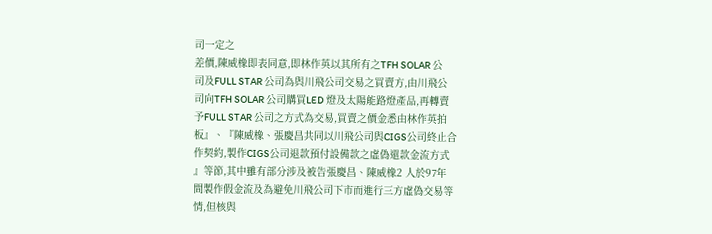司一定之
差價,陳威橡即表同意,即林作英以其所有之TFH SOLAR 公
司及FULL STAR 公司為與川飛公司交易之買賣方,由川飛公
司向TFH SOLAR 公司購買LED 燈及太陽能路燈產品,再轉賣
予FULL STAR 公司之方式為交易,買賣之價金悉由林作英拍
板』、『陳威橡、張慶昌共同以川飛公司與CIGS公司終止合
作契約,製作CIGS公司退款預付設備款之虛偽還款金流方式
』等節,其中雖有部分涉及被告張慶昌、陳威橡2 人於97年
間製作假金流及為避免川飛公司下市而進行三方虛偽交易等
情,但核與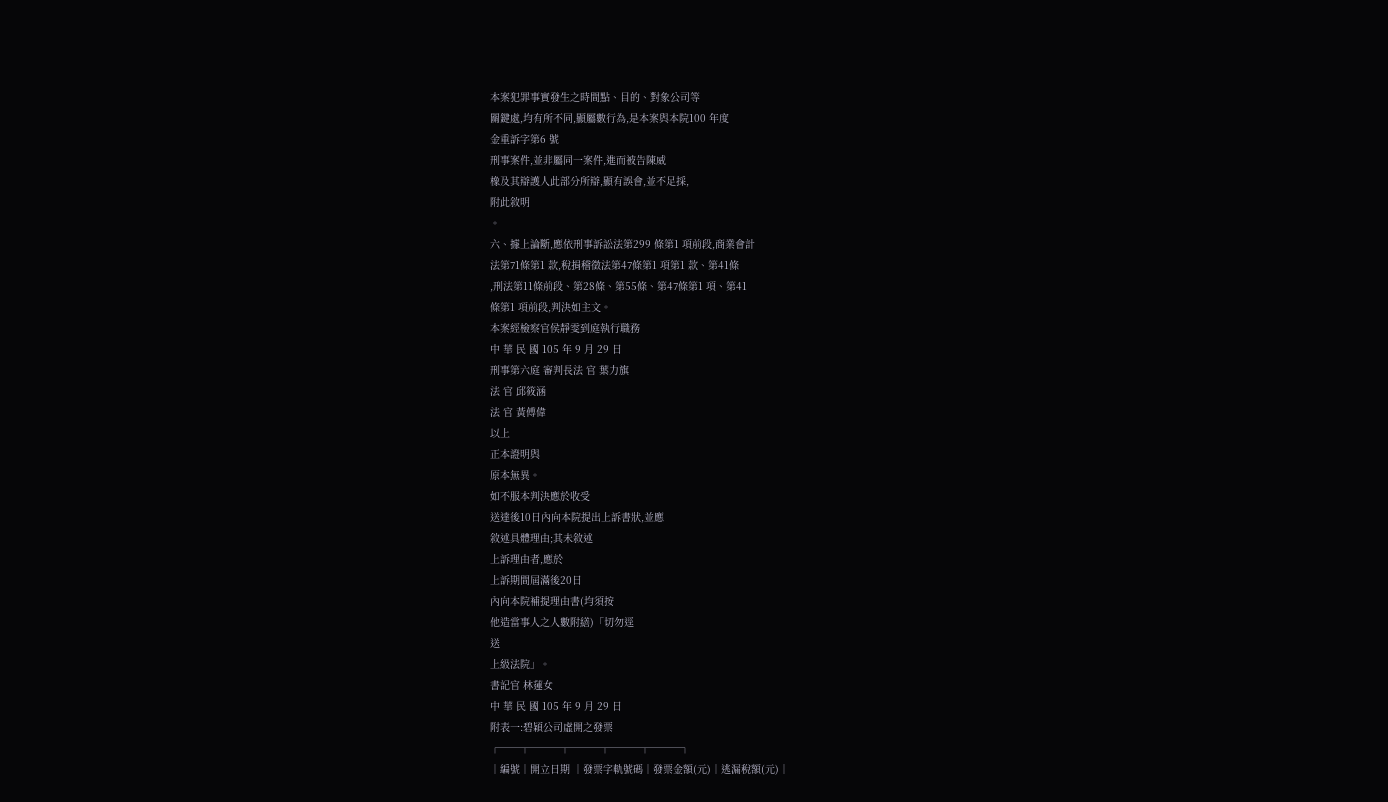本案犯罪事實發生之時間點、目的、對象公司等
關鍵處,均有所不同,顯屬數行為,是本案與本院100 年度
金重訴字第6 號
刑事案件,並非屬同一案件,進而被告陳威
橡及其辯護人此部分所辯,顯有誤會,並不足採,
附此敘明
。
六、據上論斷,應依刑事訴訟法第299 條第1 項前段,商業會計
法第71條第1 款,稅捐稽徵法第47條第1 項第1 款、第41條
,刑法第11條前段、第28條、第55條、第47條第1 項、第41
條第1 項前段,判決如主文。
本案經檢察官侯靜雯到庭執行職務
中 華 民 國 105 年 9 月 29 日
刑事第六庭 審判長法 官 葉力旗
法 官 邱筱涵
法 官 黃傅偉
以上
正本證明與
原本無異。
如不服本判決應於收受
送達後10日內向本院提出上訴書狀,並應
敘述具體理由;其未敘述
上訴理由者,應於
上訴期間屆滿後20日
內向本院補提理由書(均須按
他造當事人之人數附繕)「切勿逕
送
上級法院」。
書記官 林蓮女
中 華 民 國 105 年 9 月 29 日
附表一:碧穎公司虛開之發票
┌──┬───┬───┬───┬───┐
│編號│開立日期 │發票字軌號碼│發票金額(元)│逃漏稅額(元)│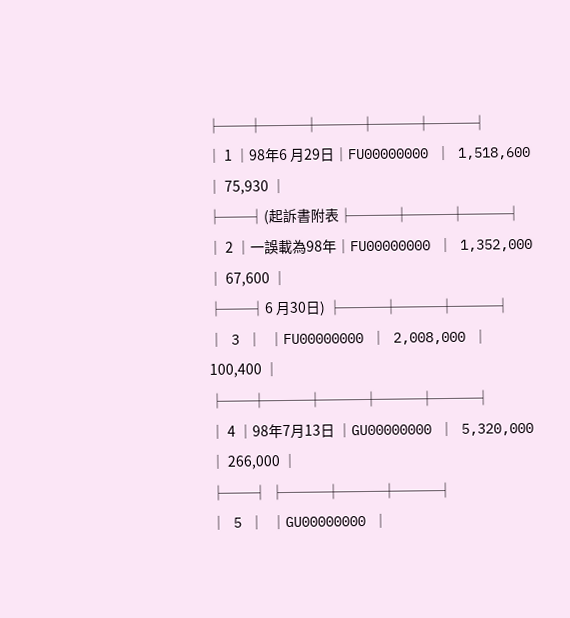├──┼───┼───┼───┼───┤
│ 1 │98年6 月29日│FU00000000 │ 1,518,600 │ 75,930 │
├──┤(起訴書附表├───┼───┼───┤
│ 2 │一誤載為98年│FU00000000 │ 1,352,000 │ 67,600 │
├──┤6 月30日) ├───┼───┼───┤
│ 3 │ │FU00000000 │ 2,008,000 │ 100,400 │
├──┼───┼───┼───┼───┤
│ 4 │98年7月13日 │GU00000000 │ 5,320,000 │ 266,000 │
├──┤ ├───┼───┼───┤
│ 5 │ │GU00000000 │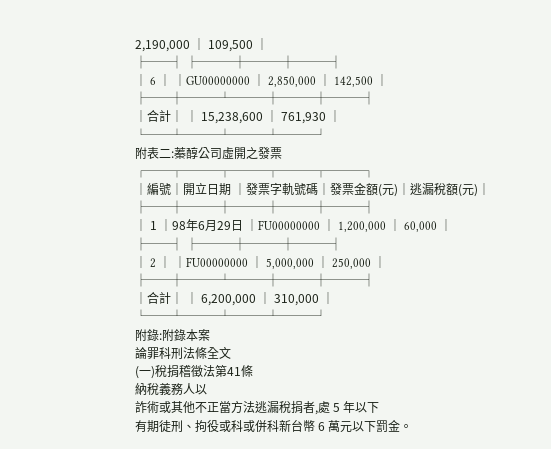2,190,000 │ 109,500 │
├──┤ ├───┼───┼───┤
│ 6 │ │GU00000000 │ 2,850,000 │ 142,500 │
├──┼───┴───┼───┼───┤
│合計│ │ 15,238,600 │ 761,930 │
└──┴───┴───┴───┘
附表二:蓁醇公司虛開之發票
┌──┬───┬───┬───┬───┐
│編號│開立日期 │發票字軌號碼│發票金額(元)│逃漏稅額(元)│
├──┼───┼───┼───┼───┤
│ 1 │98年6月29日 │FU00000000 │ 1,200,000 │ 60,000 │
├──┤ ├───┼───┼───┤
│ 2 │ │FU00000000 │ 5,000,000 │ 250,000 │
├──┼───┴───┼───┼───┤
│合計│ │ 6,200,000 │ 310,000 │
└──┴───┴───┴───┘
附錄:附錄本案
論罪科刑法條全文
(一)稅捐稽徵法第41條
納稅義務人以
詐術或其他不正當方法逃漏稅捐者,處 5 年以下
有期徒刑、拘役或科或併科新台幣 6 萬元以下罰金。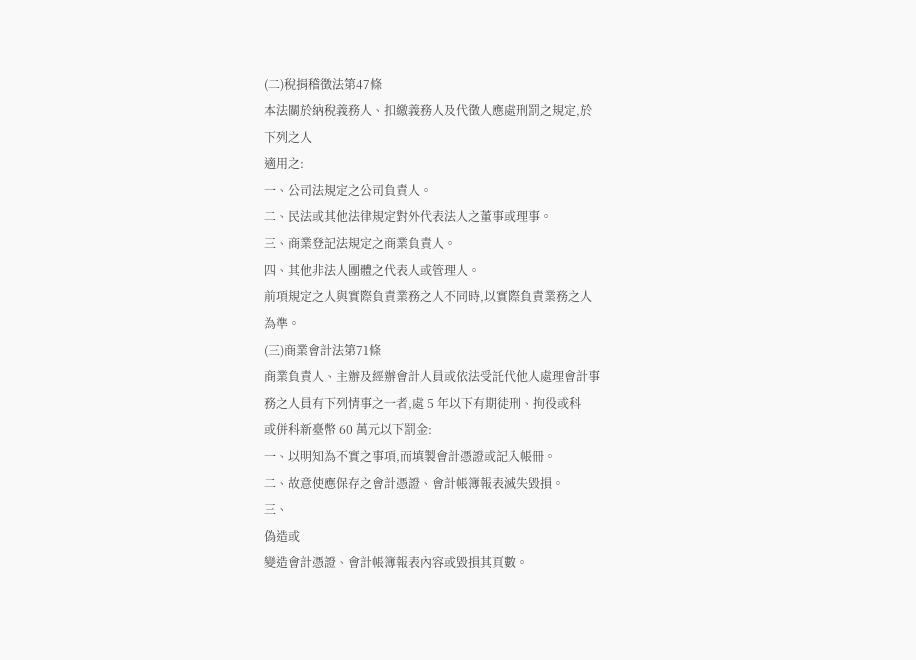(二)稅捐稽徵法第47條
本法關於納稅義務人、扣繳義務人及代徵人應處刑罰之規定,於
下列之人
適用之:
一、公司法規定之公司負責人。
二、民法或其他法律規定對外代表法人之董事或理事。
三、商業登記法規定之商業負責人。
四、其他非法人團體之代表人或管理人。
前項規定之人與實際負責業務之人不同時,以實際負責業務之人
為準。
(三)商業會計法第71條
商業負責人、主辦及經辦會計人員或依法受託代他人處理會計事
務之人員有下列情事之一者,處 5 年以下有期徒刑、拘役或科
或併科新臺幣 60 萬元以下罰金:
一、以明知為不實之事項,而填製會計憑證或記入帳冊。
二、故意使應保存之會計憑證、會計帳簿報表滅失毀損。
三、
偽造或
變造會計憑證、會計帳簿報表內容或毀損其頁數。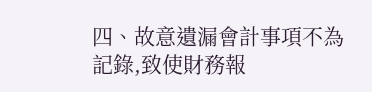四、故意遺漏會計事項不為記錄,致使財務報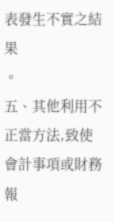表發生不實之結果
。
五、其他利用不正當方法,致使會計事項或財務報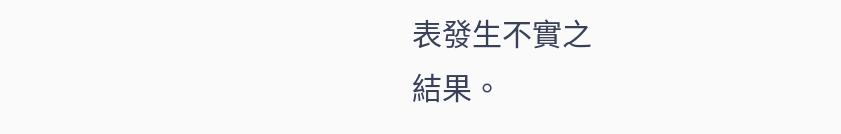表發生不實之
結果。